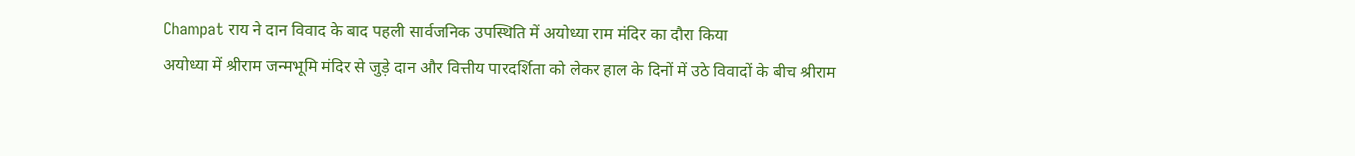Champat राय ने दान विवाद के बाद पहली सार्वजनिक उपस्थिति में अयोध्या राम मंदिर का दौरा किया
अयोध्या में श्रीराम जन्मभूमि मंदिर से जुड़े दान और वित्तीय पारदर्शिता को लेकर हाल के दिनों में उठे विवादों के बीच श्रीराम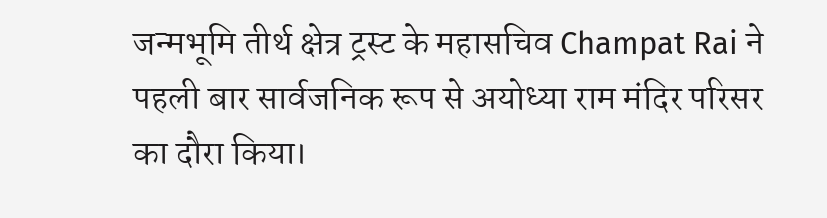जन्मभूमि तीर्थ क्षेत्र ट्रस्ट के महासचिव Champat Rai ने पहली बार सार्वजनिक रूप से अयोध्या राम मंदिर परिसर का दौरा किया।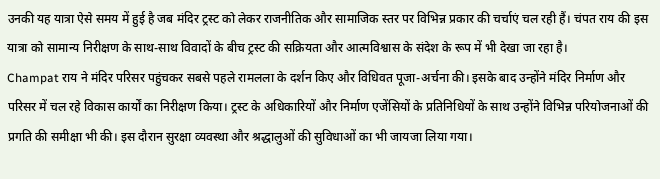उनकी यह यात्रा ऐसे समय में हुई है जब मंदिर ट्रस्ट को लेकर राजनीतिक और सामाजिक स्तर पर विभिन्न प्रकार की चर्चाएं चल रही हैं। चंपत राय की इस यात्रा को सामान्य निरीक्षण के साथ-साथ विवादों के बीच ट्रस्ट की सक्रियता और आत्मविश्वास के संदेश के रूप में भी देखा जा रहा है।
Champat राय ने मंदिर परिसर पहुंचकर सबसे पहले रामलला के दर्शन किए और विधिवत पूजा-अर्चना की। इसके बाद उन्होंने मंदिर निर्माण और परिसर में चल रहे विकास कार्यों का निरीक्षण किया। ट्रस्ट के अधिकारियों और निर्माण एजेंसियों के प्रतिनिधियों के साथ उन्होंने विभिन्न परियोजनाओं की प्रगति की समीक्षा भी की। इस दौरान सुरक्षा व्यवस्था और श्रद्धालुओं की सुविधाओं का भी जायजा लिया गया।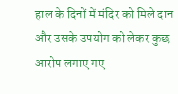हाल के दिनों में मंदिर को मिले दान और उसके उपयोग को लेकर कुछ आरोप लगाए गए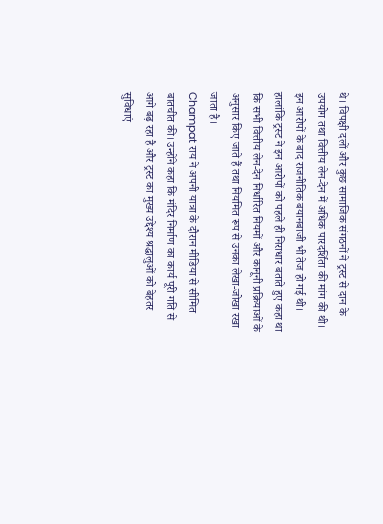थे। विपक्षी दलों और कुछ सामाजिक संगठनों ने ट्रस्ट से दान के उपयोग तथा वित्तीय लेन-देन में अधिक पारदर्शिता की मांग की थी। इन आरोपों के बाद राजनीतिक बयानबाजी भी तेज हो गई थी। हालांकि ट्रस्ट ने इन आरोपों को पहले ही निराधार बताते हुए कहा था कि सभी वित्तीय लेन-देन निर्धारित नियमों और कानूनी प्रक्रियाओं के अनुसार किए जाते हैं तथा नियमित रूप से उनका लेखा-जोखा रखा जाता है।
Champat राय ने अपनी यात्रा के दौरान मीडिया से सीमित बातचीत की। उन्होंने कहा कि मंदिर निर्माण का कार्य पूरी गति से आगे बढ़ रहा है और ट्रस्ट का मुख्य उद्देश्य श्रद्धालुओं को बेहतर सुविधाएं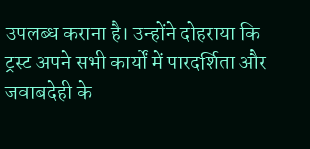उपलब्ध कराना है। उन्होंने दोहराया कि ट्रस्ट अपने सभी कार्यों में पारदर्शिता और जवाबदेही के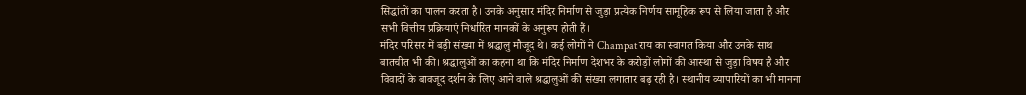सिद्धांतों का पालन करता है। उनके अनुसार मंदिर निर्माण से जुड़ा प्रत्येक निर्णय सामूहिक रूप से लिया जाता है और सभी वित्तीय प्रक्रियाएं निर्धारित मानकों के अनुरूप होती हैं।
मंदिर परिसर में बड़ी संख्या में श्रद्धालु मौजूद थे। कई लोगों ने Champat राय का स्वागत किया और उनके साथ बातचीत भी की। श्रद्धालुओं का कहना था कि मंदिर निर्माण देशभर के करोड़ों लोगों की आस्था से जुड़ा विषय है और विवादों के बावजूद दर्शन के लिए आने वाले श्रद्धालुओं की संख्या लगातार बढ़ रही है। स्थानीय व्यापारियों का भी मानना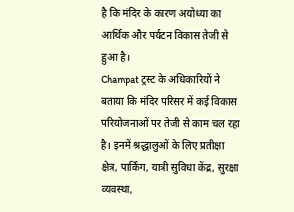है कि मंदिर के कारण अयोध्या का आर्थिक और पर्यटन विकास तेजी से हुआ है।
Champat ट्रस्ट के अधिकारियों ने बताया कि मंदिर परिसर में कई विकास परियोजनाओं पर तेजी से काम चल रहा है। इनमें श्रद्धालुओं के लिए प्रतीक्षा क्षेत्र, पार्किंग, यात्री सुविधा केंद्र, सुरक्षा व्यवस्था,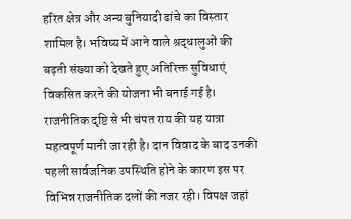हरित क्षेत्र और अन्य बुनियादी ढांचे का विस्तार शामिल है। भविष्य में आने वाले श्रद्धालुओं की बढ़ती संख्या को देखते हुए अतिरिक्त सुविधाएं विकसित करने की योजना भी बनाई गई है।
राजनीतिक दृष्टि से भी चंपत राय की यह यात्रा महत्वपूर्ण मानी जा रही है। दान विवाद के बाद उनकी पहली सार्वजनिक उपस्थिति होने के कारण इस पर विभिन्न राजनीतिक दलों की नजर रही। विपक्ष जहां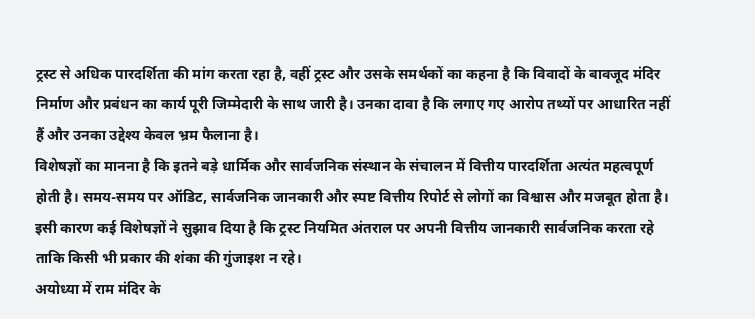ट्रस्ट से अधिक पारदर्शिता की मांग करता रहा है, वहीं ट्रस्ट और उसके समर्थकों का कहना है कि विवादों के बावजूद मंदिर निर्माण और प्रबंधन का कार्य पूरी जिम्मेदारी के साथ जारी है। उनका दावा है कि लगाए गए आरोप तथ्यों पर आधारित नहीं हैं और उनका उद्देश्य केवल भ्रम फैलाना है।
विशेषज्ञों का मानना है कि इतने बड़े धार्मिक और सार्वजनिक संस्थान के संचालन में वित्तीय पारदर्शिता अत्यंत महत्वपूर्ण होती है। समय-समय पर ऑडिट, सार्वजनिक जानकारी और स्पष्ट वित्तीय रिपोर्ट से लोगों का विश्वास और मजबूत होता है। इसी कारण कई विशेषज्ञों ने सुझाव दिया है कि ट्रस्ट नियमित अंतराल पर अपनी वित्तीय जानकारी सार्वजनिक करता रहे ताकि किसी भी प्रकार की शंका की गुंजाइश न रहे।
अयोध्या में राम मंदिर के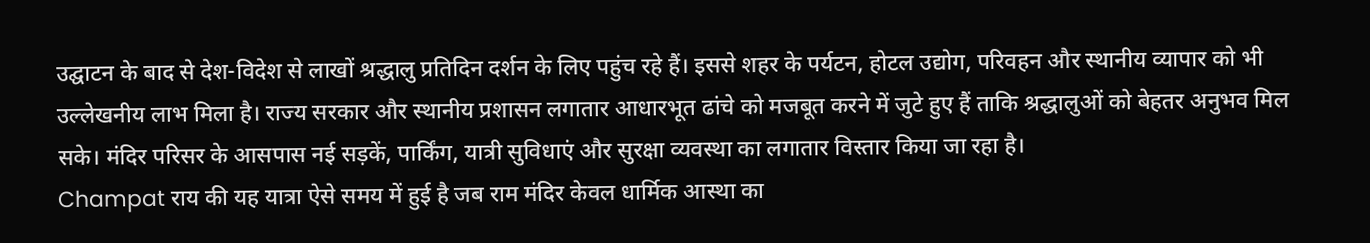उद्घाटन के बाद से देश-विदेश से लाखों श्रद्धालु प्रतिदिन दर्शन के लिए पहुंच रहे हैं। इससे शहर के पर्यटन, होटल उद्योग, परिवहन और स्थानीय व्यापार को भी उल्लेखनीय लाभ मिला है। राज्य सरकार और स्थानीय प्रशासन लगातार आधारभूत ढांचे को मजबूत करने में जुटे हुए हैं ताकि श्रद्धालुओं को बेहतर अनुभव मिल सके। मंदिर परिसर के आसपास नई सड़कें, पार्किंग, यात्री सुविधाएं और सुरक्षा व्यवस्था का लगातार विस्तार किया जा रहा है।
Champat राय की यह यात्रा ऐसे समय में हुई है जब राम मंदिर केवल धार्मिक आस्था का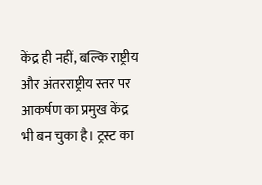केंद्र ही नहीं, बल्कि राष्ट्रीय और अंतरराष्ट्रीय स्तर पर आकर्षण का प्रमुख केंद्र भी बन चुका है। ट्रस्ट का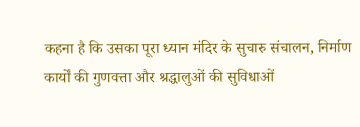कहना है कि उसका पूरा ध्यान मंदिर के सुचारु संचालन, निर्माण कार्यों की गुणवत्ता और श्रद्धालुओं की सुविधाओं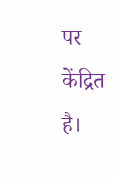पर केंद्रित है।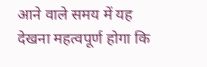आने वाले समय में यह देखना महत्वपूर्ण होगा कि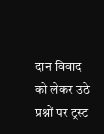दान विवाद को लेकर उठे प्रश्नों पर ट्रस्ट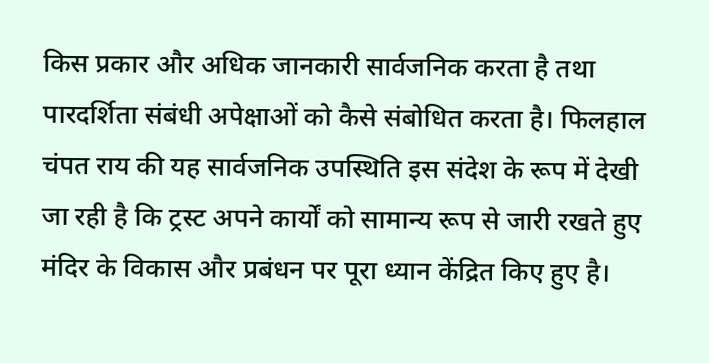किस प्रकार और अधिक जानकारी सार्वजनिक करता है तथा पारदर्शिता संबंधी अपेक्षाओं को कैसे संबोधित करता है। फिलहाल चंपत राय की यह सार्वजनिक उपस्थिति इस संदेश के रूप में देखी जा रही है कि ट्रस्ट अपने कार्यों को सामान्य रूप से जारी रखते हुए मंदिर के विकास और प्रबंधन पर पूरा ध्यान केंद्रित किए हुए है।